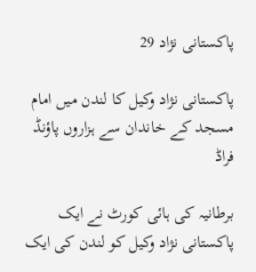پاکستانی نژاد 29

پاکستانی نژاد وکیل کا لندن میں‌ امام مسجد کے خاندان سے ہزاروں پاؤنڈ فراڈ

برطانیہ کی ہائی کورٹ نے ایک پاکستانی نژاد وکیل کو لندن کی ایک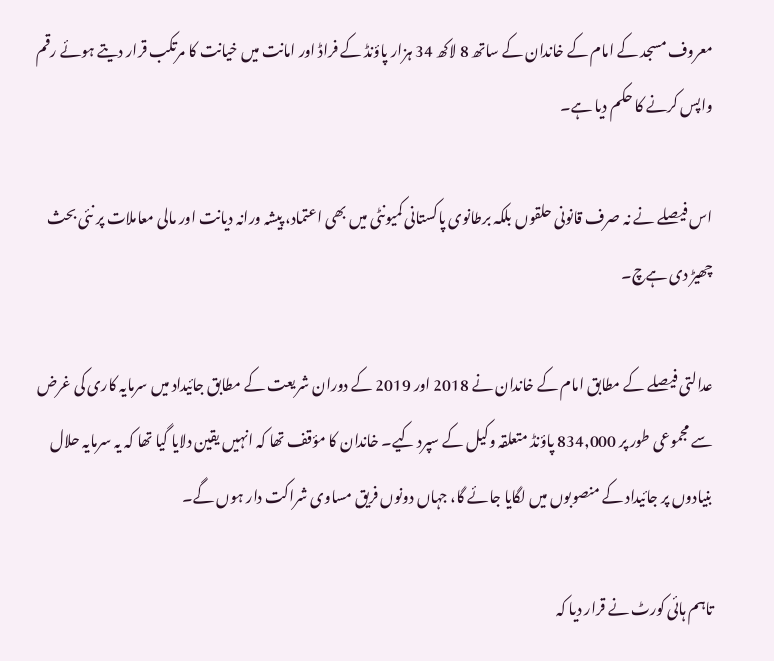معروف مسجد کے امام کے خاندان کے ساتھ 8 لاکھ 34 ہزار پاؤنڈ کے فراڈ اور امانت میں خیانت کا مرتکب قرار دیتے ہوئے رقم واپس کرنے کا حکم دیا ہے۔

اس فیصلے نے نہ صرف قانونی حلقوں بلکہ برطانوی پاکستانی کمیونٹی میں بھی اعتماد، پیشہ ورانہ دیانت اور مالی معاملات پر نئی بحث چھیڑ دی ہےچ۔

عدالتی فیصلے کے مطابق امام کے خاندان نے 2018 اور 2019 کے دوران شریعت کے مطابق جائیداد میں سرمایہ کاری کی غرض سے مجموعی طور پر 834,000 پاؤنڈ متعلقہ وکیل کے سپرد کیے۔ خاندان کا مؤقف تھا کہ انہیں یقین دلایا گیا تھا کہ یہ سرمایہ حلال بنیادوں پر جائیداد کے منصوبوں میں لگایا جائے گا، جہاں دونوں فریق مساوی شراکت دار ہوں گے۔

تاہم ہائی کورٹ نے قرار دیا کہ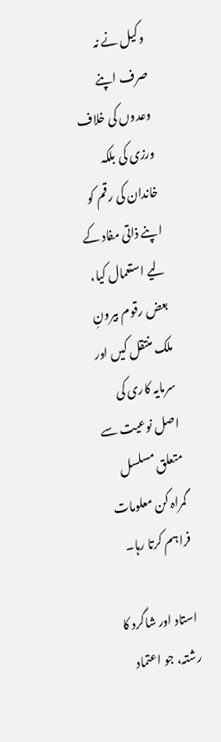وکیل نے نہ صرف اپنے وعدوں کی خلاف ورزی کی بلکہ خاندان کی رقم کو اپنے ذاتی مفاد کے لیے استعمال کیا، بعض رقوم بیرونِ ملک منتقل کیں اور سرمایہ کاری کی اصل نوعیت سے متعلق مسلسل گمراہ کن معلومات فراہم کرتا رہا۔

استاد اور شاگرد کا رشتہ، جو اعتماد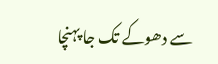سے دھوکے تک جا پہنچا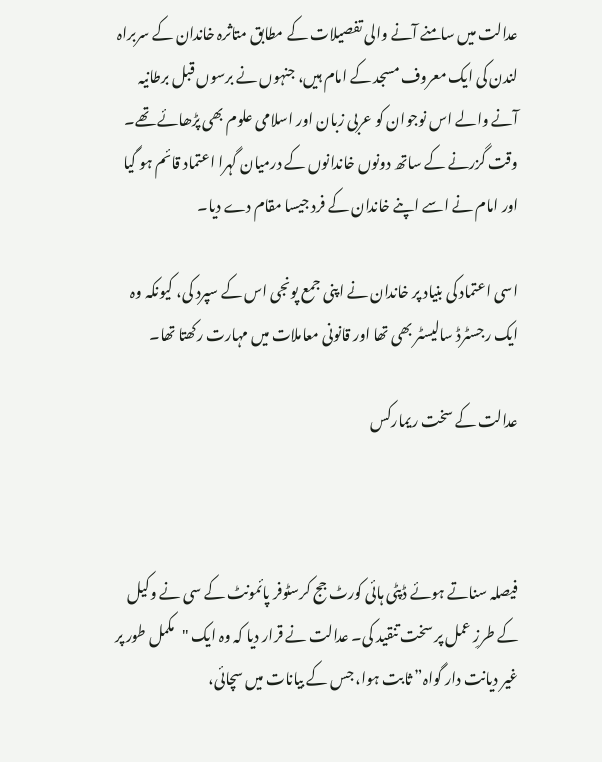عدالت میں سامنے آنے والی تفصیلات کے مطابق متاثرہ خاندان کے سربراہ لندن کی ایک معروف مسجد کے امام ہیں، جنہوں نے برسوں قبل برطانیہ آنے والے اس نوجوان کو عربی زبان اور اسلامی علوم بھی پڑھائے تھے۔ وقت گزرنے کے ساتھ دونوں خاندانوں کے درمیان گہرا اعتماد قائم ہو گیا اور امام نے اسے اپنے خاندان کے فرد جیسا مقام دے دیا۔

اسی اعتماد کی بنیاد پر خاندان نے اپنی جمع پونجی اس کے سپرد کی، کیونکہ وہ ایک رجسٹرڈ سالیسٹر بھی تھا اور قانونی معاملات میں مہارت رکھتا تھا۔

عدالت کے سخت ریمارکس



فیصلہ سناتے ہوئے ڈپٹی ہائی کورٹ جج کرسٹوفر پائمونٹ کے سی نے وکیل کے طرزِ عمل پر سخت تنقید کی۔ عدالت نے قرار دیا کہ وہ ایک "مکمل طور پر غیر دیانت دار گواہ” ثابت ہوا، جس کے بیانات میں سچائی،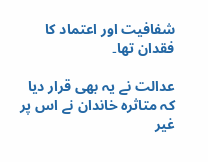شفافیت اور اعتماد کا فقدان تھا۔

عدالت نے یہ بھی قرار دیا کہ متاثرہ خاندان نے اس پر غیر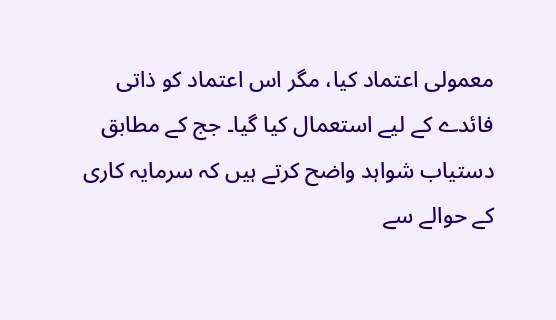معمولی اعتماد کیا، مگر اس اعتماد کو ذاتی فائدے کے لیے استعمال کیا گیا۔ جج کے مطابق دستیاب شواہد واضح کرتے ہیں کہ سرمایہ کاری کے حوالے سے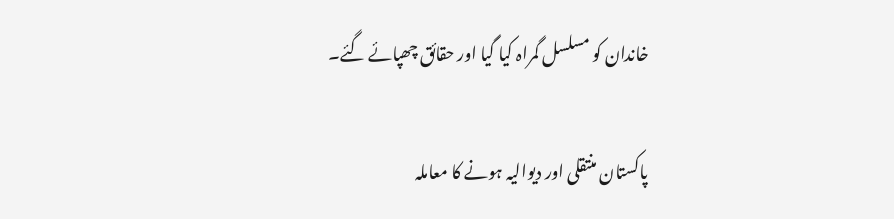خاندان کو مسلسل گمراہ کیا گیا اور حقائق چھپائے گئے۔

پاکستان منتقلی اور دیوالیہ ہونے کا معاملہ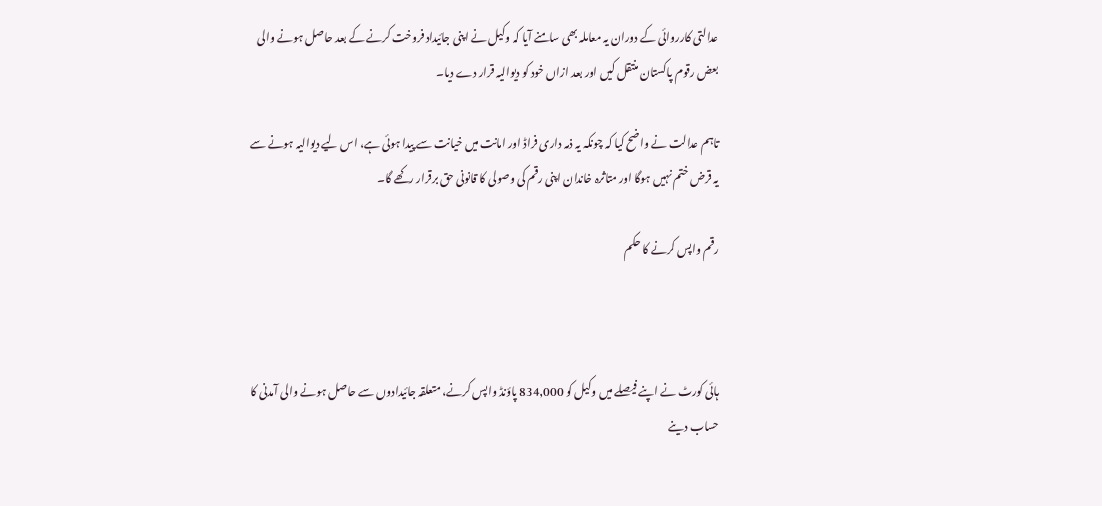عدالتی کارروائی کے دوران یہ معاملہ بھی سامنے آیا کہ وکیل نے اپنی جائیداد فروخت کرنے کے بعد حاصل ہونے والی بعض رقوم پاکستان منتقل کیں اور بعد ازاں خود کو دیوالیہ قرار دے دیا۔

تاہم عدالت نے واضح کیا کہ چونکہ یہ ذمہ داری فراڈ اور امانت میں خیانت سے پیدا ہوئی ہے، اس لیے دیوالیہ ہونے سے یہ قرض ختم نہیں ہوگا اور متاثرہ خاندان اپنی رقم کی وصولی کا قانونی حق برقرار رکھے گا۔

رقم واپس کرنے کا حکم



ہائی کورٹ نے اپنے فیصلے میں وکیل کو 834,000 پاؤنڈ واپس کرنے، متعلقہ جائیدادوں سے حاصل ہونے والی آمدنی کا حساب دینے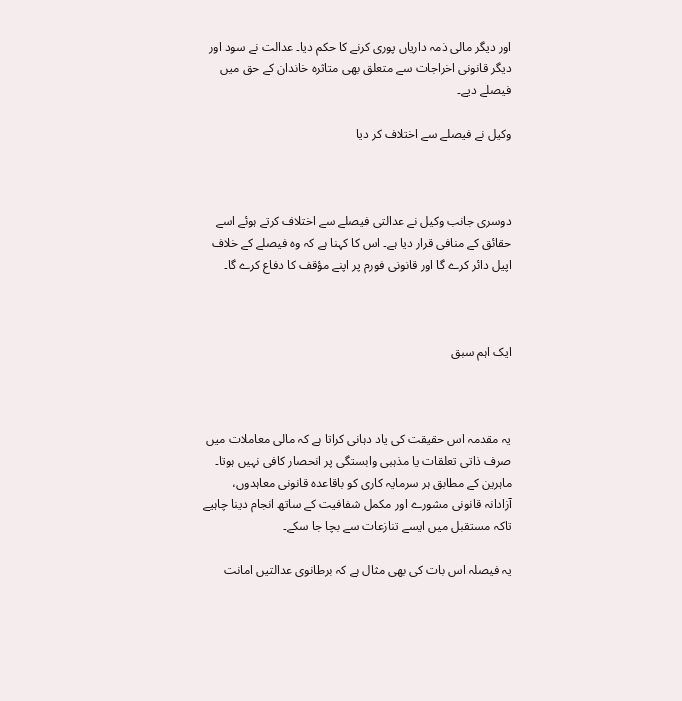اور دیگر مالی ذمہ داریاں پوری کرنے کا حکم دیا۔ عدالت نے سود اور دیگر قانونی اخراجات سے متعلق بھی متاثرہ خاندان کے حق میں فیصلے دیے۔

وکیل نے فیصلے سے اختلاف کر دیا



دوسری جانب وکیل نے عدالتی فیصلے سے اختلاف کرتے ہوئے اسے حقائق کے منافی قرار دیا ہے۔ اس کا کہنا ہے کہ وہ فیصلے کے خلاف اپیل دائر کرے گا اور قانونی فورم پر اپنے مؤقف کا دفاع کرے گا۔



ایک اہم سبق



یہ مقدمہ اس حقیقت کی یاد دہانی کراتا ہے کہ مالی معاملات میں صرف ذاتی تعلقات یا مذہبی وابستگی پر انحصار کافی نہیں ہوتا۔ ماہرین کے مطابق ہر سرمایہ کاری کو باقاعدہ قانونی معاہدوں، آزادانہ قانونی مشورے اور مکمل شفافیت کے ساتھ انجام دینا چاہیے تاکہ مستقبل میں ایسے تنازعات سے بچا جا سکے۔

یہ فیصلہ اس بات کی بھی مثال ہے کہ برطانوی عدالتیں امانت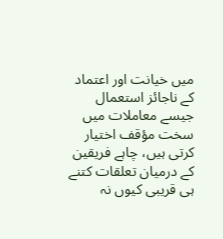میں خیانت اور اعتماد کے ناجائز استعمال جیسے معاملات میں سخت مؤقف اختیار کرتی ہیں، چاہے فریقین کے درمیان تعلقات کتنے ہی قریبی کیوں نہ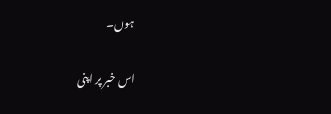ہوں۔

اس خبر پر اپنی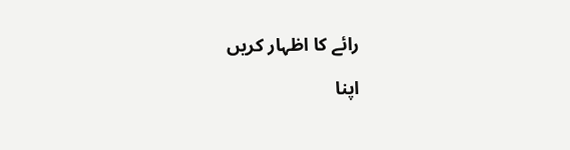رائے کا اظہار کریں

اپنا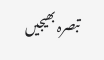تبصرہ بھیجیں